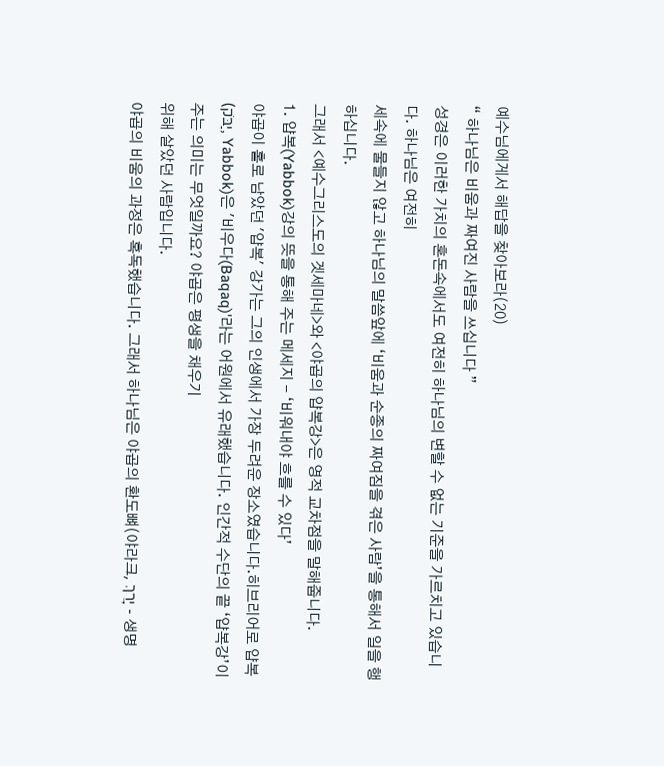예수님에게서 해답을 찾아보라(20)
“ 하나님은 비움과 짜여진 사람을 쓰십니다 ”
성경은 이러한 가치의 혼돈속에서도 여전히 하나님의 변할 수 없는 기준을 가르치고 있습니다. 하나님은 여전히
세속에 물들지 않고 하나님의 말씀앞에 ‘비움과 순종의 짜여짐을 겪은 사람’을 통해서 일을 행하십니다.
그래서 <예수그리스도의 겟세마네>와 <야곱의 얍복강>은 영적 교차점을 말해줍니다.
1. 얍복(Yabbok)강의 뜻을 통해 주는 메세지 - ‘비워내야 흐를 수 있다’
야곱이 홀로 남았던 '얍복' 강가는 그의 인생에서 가장 두려운 장소였습니다.히브리어로 얍복(יַבֹּק, Yabbok)은 '비우다(Baqaq)'라는 어원에서 유래했습니다. 인간적 수단의 끝 ‘얍복강’이 주는 의미는 무엇일까요? 야곱은 평생을 채우기
위해 살았던 사람입니다.
야곱의 비움의 과정은 혹독했습니다. 그래서 하나님은 야곱의 환도뼈(야라크, יָרֵךְ - 생명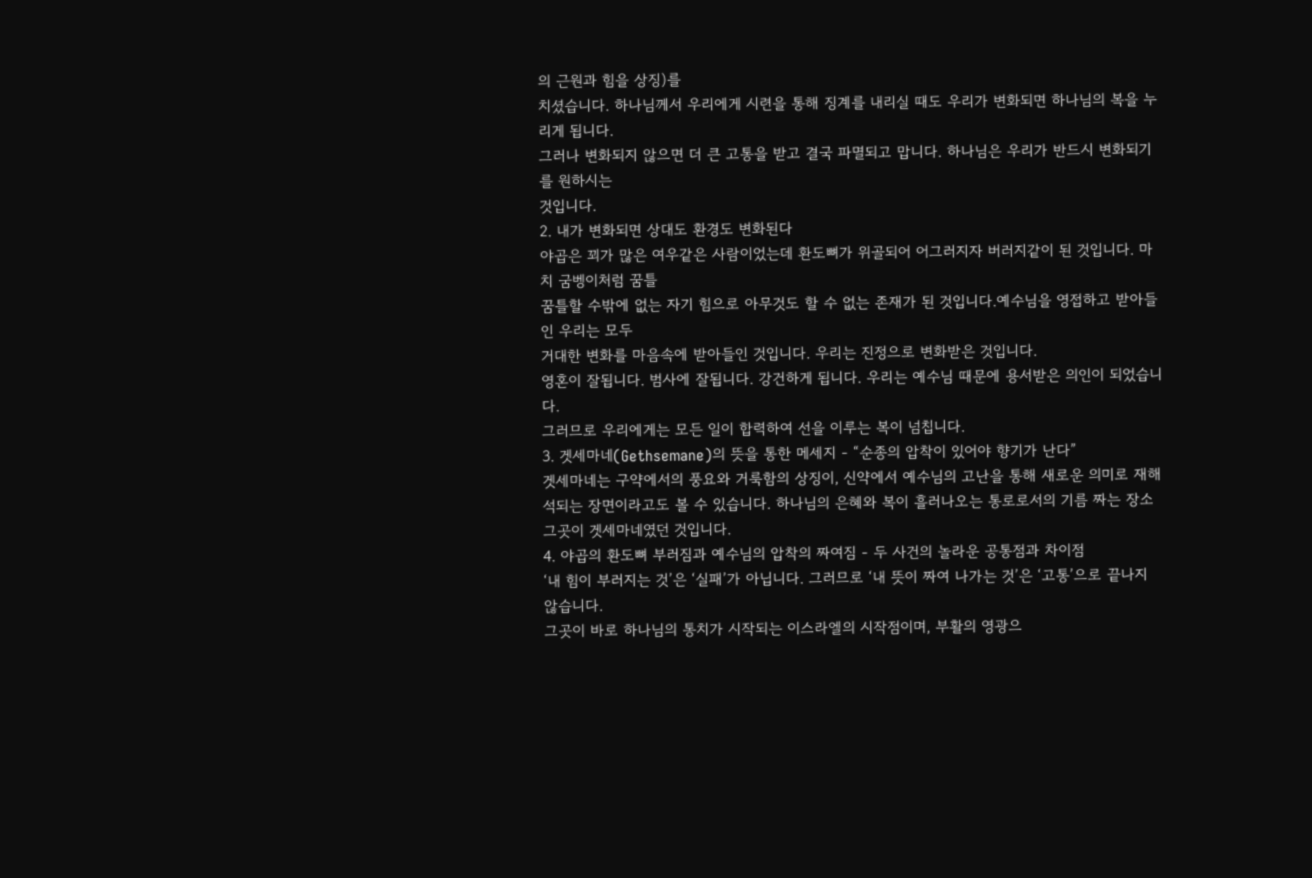의 근원과 힘을 상징)를
치셨습니다. 하나님께서 우리에게 시련을 통해 징계를 내리실 때도 우리가 변화되면 하나님의 복을 누리게 됩니다.
그러나 변화되지 않으면 더 큰 고통을 받고 결국 파멸되고 맙니다. 하나님은 우리가 반드시 변화되기를 원하시는
것입니다.
2. 내가 변화되면 상대도 환경도 변화된다
야곱은 꾀가 많은 여우같은 사람이었는데 환도뼈가 위골되어 어그러지자 버러지같이 된 것입니다. 마치 굼벵이처럼 꿈틀
꿈틀할 수밖에 없는 자기 힘으로 아무것도 할 수 없는 존재가 된 것입니다.예수님을 영접하고 받아들인 우리는 모두
거대한 변화를 마음속에 받아들인 것입니다. 우리는 진정으로 변화받은 것입니다.
영혼이 잘됩니다. 범사에 잘됩니다. 강건하게 됩니다. 우리는 예수님 때문에 용서받은 의인이 되었습니다.
그러므로 우리에게는 모든 일이 합력하여 선을 이루는 복이 넘칩니다.
3. 겟세마네(Gethsemane)의 뜻을 통한 메세지 - “순종의 압착이 있어야 향기가 난다”
겟세마네는 구약에서의 풍요와 거룩함의 상징이, 신약에서 예수님의 고난을 통해 새로운 의미로 재해석되는 장면이라고도 볼 수 있습니다. 하나님의 은혜와 복이 흘러나오는 통로로서의 기름 짜는 장소 그곳이 겟세마네였던 것입니다.
4. 야곱의 환도뼈 부러짐과 예수님의 압착의 짜여짐 - 두 사건의 놀라운 공통점과 차이점
‘내 힘이 부러지는 것’은 ‘실패’가 아닙니다. 그러므로 ‘내 뜻이 짜여 나가는 것’은 ‘고통’으로 끝나지 않습니다.
그곳이 바로 하나님의 통치가 시작되는 이스라엘의 시작점이며, 부활의 영광으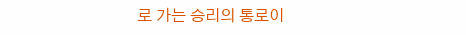로 가는 승리의 통로이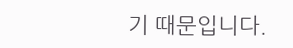기 때문입니다.